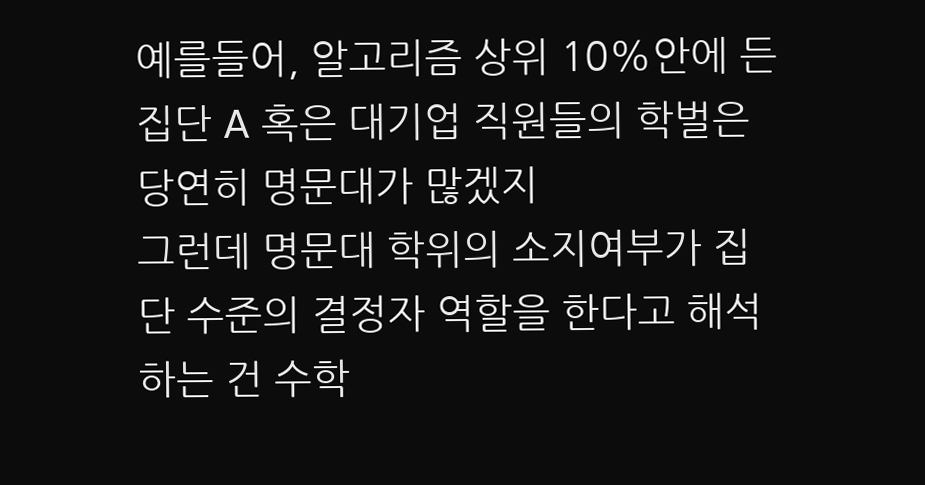예를들어, 알고리즘 상위 10%안에 든 집단 A 혹은 대기업 직원들의 학벌은 당연히 명문대가 많겠지
그런데 명문대 학위의 소지여부가 집단 수준의 결정자 역할을 한다고 해석하는 건 수학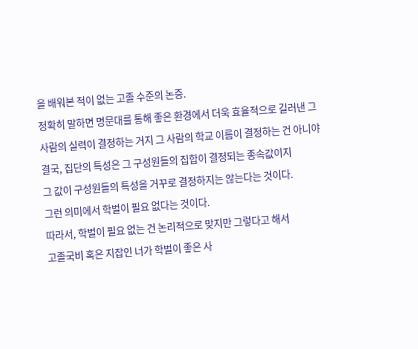을 배워본 적이 없는 고졸 수준의 논증.
정확히 말하면 명문대를 통해 좋은 환경에서 더욱 효율적으로 길러낸 그 사람의 실력이 결정하는 거지 그 사람의 학교 이름이 결정하는 건 아니야
결국, 집단의 특성은 그 구성원들의 집합이 결정되는 종속값이지
그 값이 구성원들의 특성을 거꾸로 결정하지는 않는다는 것이다.
그런 의미에서 학벌이 필요 없다는 것이다.
따라서, 학벌이 필요 없는 건 논리적으로 맞지만 그렇다고 해서
고졸국비 혹은 지잡인 너가 학벌이 좋은 사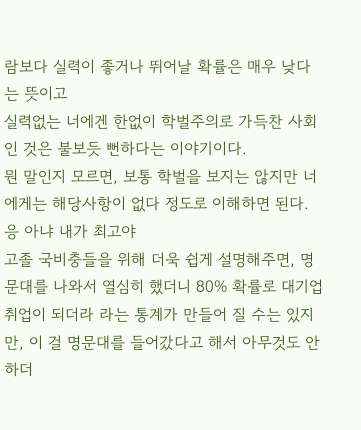람보다 실력이 좋거나 뛰어날 확률은 매우 낮다는 뜻이고
실력없는 너에겐 한없이 학벌주의로 가득찬 사회인 것은 불보듯 뻔하다는 이야기이다.
뭔 말인지 모르면, 보통 학벌을 보지는 않지만 너에게는 해당사항이 없다 정도로 이해하면 된다.
응 아냐 내가 최고야
고졸 국비충들을 위해 더욱 쉽게 설명해주면, 명문대를 나와서 열심히 했더니 80% 확률로 대기업취업이 되더라 라는 통계가 만들어 질 수는 있지만, 이 걸 명문대를 들어갔다고 해서 아무것도 안하더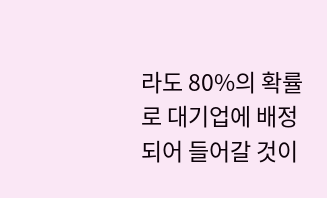라도 80%의 확률로 대기업에 배정되어 들어갈 것이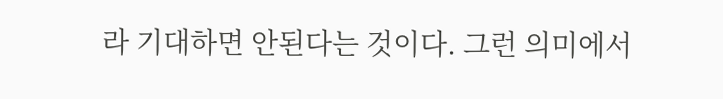라 기대하면 안된다는 것이다. 그런 의미에서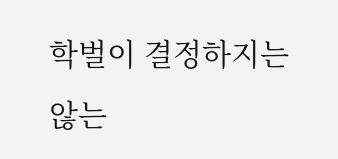학벌이 결정하지는 않는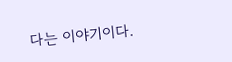다는 이야기이다.